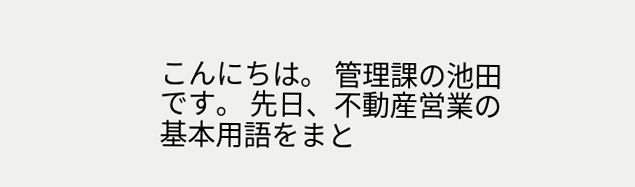こんにちは。 管理課の池田です。 先日、不動産営業の基本用語をまと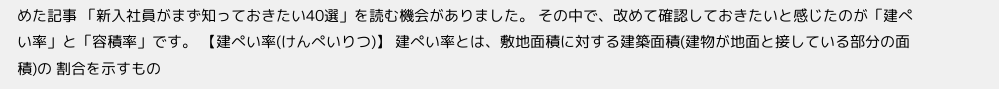めた記事 「新入社員がまず知っておきたい40選」を読む機会がありました。 その中で、改めて確認しておきたいと感じたのが「建ぺい率」と「容積率」です。 【建ぺい率(けんぺいりつ)】 建ぺい率とは、敷地面積に対する建築面積(建物が地面と接している部分の面積)の 割合を示すもの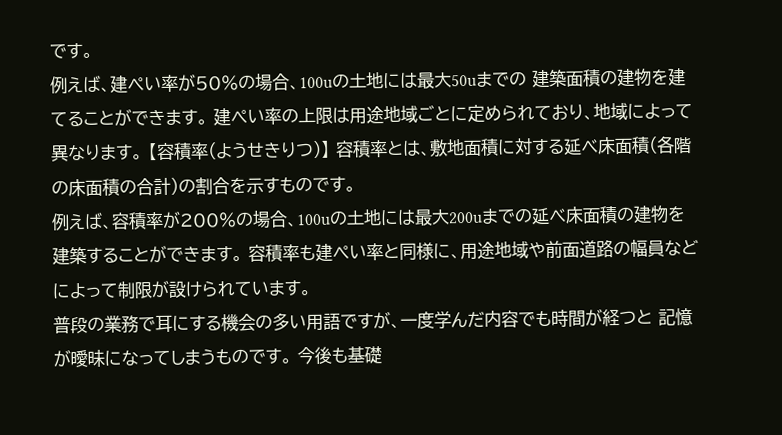です。
例えば、建ぺい率が50%の場合、100uの土地には最大50uまでの 建築面積の建物を建てることができます。 建ぺい率の上限は用途地域ごとに定められており、地域によって異なります。 【容積率(ようせきりつ)】 容積率とは、敷地面積に対する延べ床面積(各階の床面積の合計)の割合を示すものです。
例えば、容積率が200%の場合、100uの土地には最大200uまでの延べ床面積の建物を 建築することができます。 容積率も建ぺい率と同様に、用途地域や前面道路の幅員などによって制限が設けられています。
普段の業務で耳にする機会の多い用語ですが、一度学んだ内容でも時間が経つと 記憶が曖昧になってしまうものです。 今後も基礎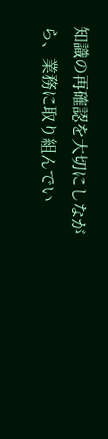知識の再確認を大切にしながら、業務に取り組んでい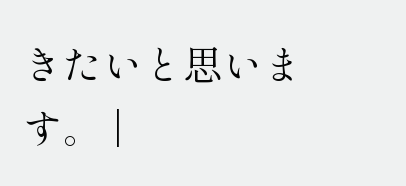きたいと思います。 |